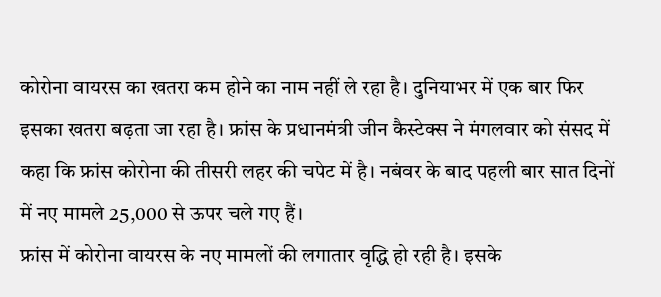कोरोना वायरस का खतरा कम होने का नाम नहीं ले रहा है। दुनियाभर में एक बार फिर इसका खतरा बढ़ता जा रहा है। फ्रांस के प्रधानमंत्री जीन कैस्टेक्स ने मंगलवार को संसद में कहा कि फ्रांस कोरोना की तीसरी लहर की चपेट में है। नबंवर के बाद पहली बार सात दिनों में नए मामले 25,000 से ऊपर चले गए हैं।
फ्रांस में कोरोना वायरस के नए मामलों की लगातार वृद्धि हो रही है। इसके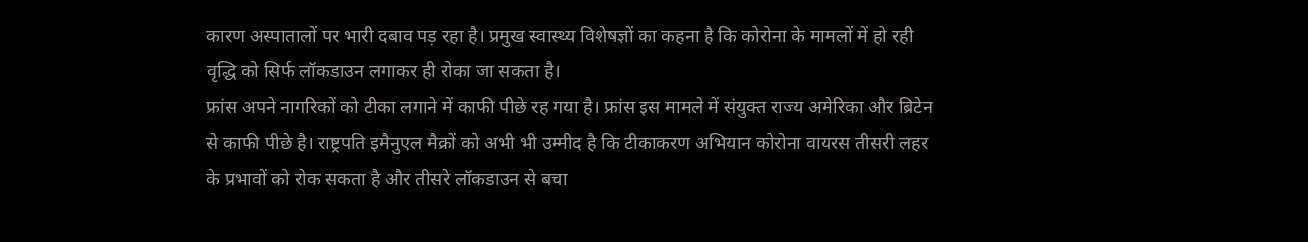कारण अस्पातालों पर भारी दबाव पड़ रहा है। प्रमुख स्वास्थ्य विशेषज्ञों का कहना है कि कोरोना के मामलों में हो रही वृद्धि को सिर्फ लॉकडाउन लगाकर ही रोका जा सकता है।
फ्रांस अपने नागरिकों को टीका लगाने में काफी पीछे रह गया है। फ्रांस इस मामले में संयुक्त राज्य अमेरिका और ब्रिटेन से काफी पीछे है। राष्ट्रपति इमैनुएल मैक्रों को अभी भी उम्मीद है कि टीकाकरण अभियान कोरोना वायरस तीसरी लहर के प्रभावों को रोक सकता है और तीसरे लॉकडाउन से बचा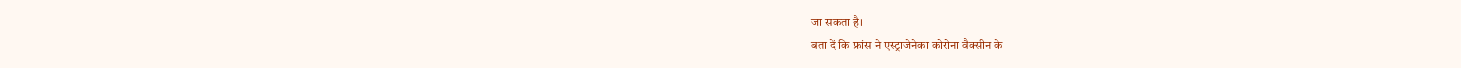जा सकता है।
बता दें कि फ्रांस ने एस्ट्राजेनेका कोरोना वैक्सीन के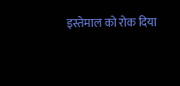इस्तेमाल को रोक दिया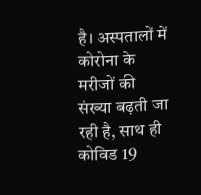है। अस्पतालों में कोरोना के मरीजों की संख्या बढ़ती जा रही है, साथ ही कोविड 19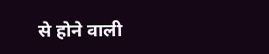से होने वाली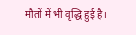मौतों में भी वृद्धि हुई है।